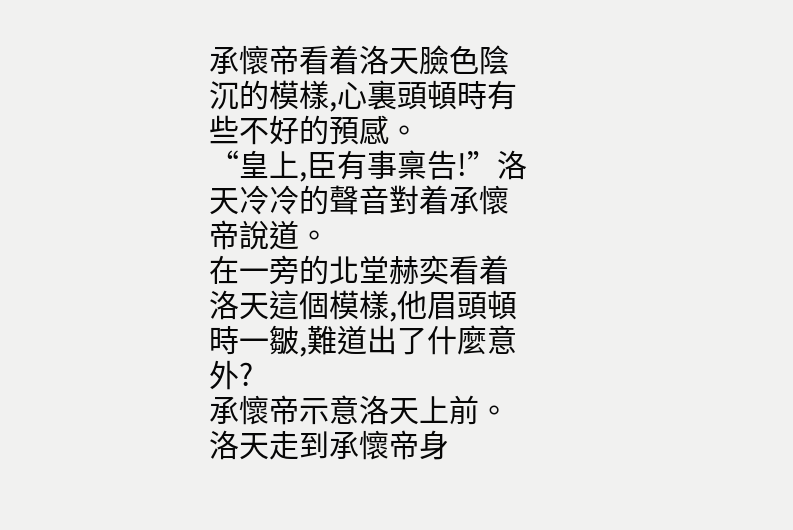承懷帝看着洛天臉色陰沉的模樣,心裏頭頓時有些不好的預感。
“皇上,臣有事稟告!”洛天冷冷的聲音對着承懷帝說道。
在一旁的北堂赫奕看着洛天這個模樣,他眉頭頓時一皺,難道出了什麼意外?
承懷帝示意洛天上前。
洛天走到承懷帝身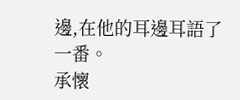邊,在他的耳邊耳語了一番。
承懷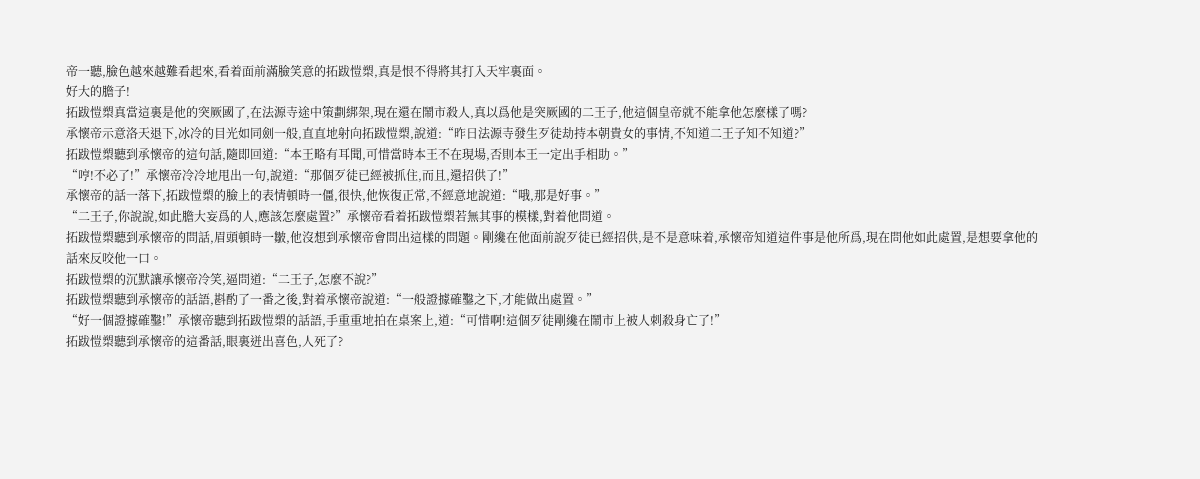帝一聽,臉色越來越難看起來,看着面前滿臉笑意的拓跋愷槊,真是恨不得將其打入天牢裏面。
好大的膽子!
拓跋愷槊真當這裏是他的突厥國了,在法源寺途中策劃綁架,現在還在鬧市殺人,真以爲他是突厥國的二王子,他這個皇帝就不能拿他怎麼樣了嗎?
承懷帝示意洛天退下,冰冷的目光如同劍一般,直直地射向拓跋愷槊,說道:“昨日法源寺發生歹徒劫持本朝貴女的事情,不知道二王子知不知道?”
拓跋愷槊聽到承懷帝的這句話,隨即回道:“本王略有耳聞,可惜當時本王不在現場,否則本王一定出手相助。”
“哼!不必了!”承懷帝冷冷地甩出一句,說道:“那個歹徒已經被抓住,而且,還招供了!”
承懷帝的話一落下,拓跋愷槊的臉上的表情頓時一僵,很快,他恢復正常,不經意地說道:“哦,那是好事。”
“二王子,你說說,如此膽大妄爲的人,應該怎麼處置?”承懷帝看着拓跋愷槊若無其事的模樣,對着他問道。
拓跋愷槊聽到承懷帝的問話,眉頭頓時一皺,他沒想到承懷帝會問出這樣的問題。剛纔在他面前說歹徒已經招供,是不是意味着,承懷帝知道這件事是他所爲,現在問他如此處置,是想要拿他的話來反咬他一口。
拓跋愷槊的沉默讓承懷帝冷笑,逼問道:“二王子,怎麼不說?”
拓跋愷槊聽到承懷帝的話語,斟酌了一番之後,對着承懷帝說道:“一般證據確鑿之下,才能做出處置。”
“好一個證據確鑿!”承懷帝聽到拓跋愷槊的話語,手重重地拍在桌案上,道:“可惜啊!這個歹徒剛纔在鬧市上被人刺殺身亡了!”
拓跋愷槊聽到承懷帝的這番話,眼裏迸出喜色,人死了?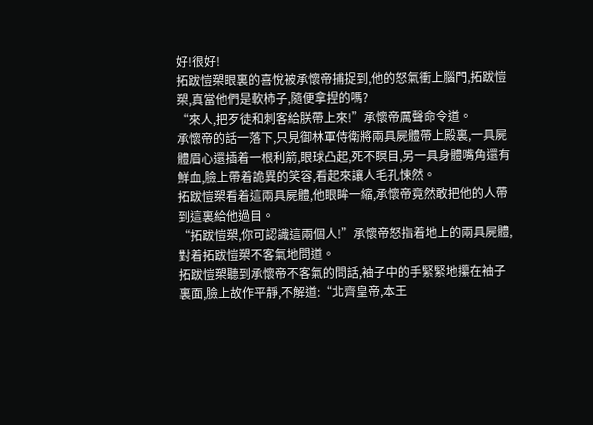好!很好!
拓跋愷槊眼裏的喜悅被承懷帝捕捉到,他的怒氣衝上腦門,拓跋愷槊,真當他們是軟柿子,隨便拿捏的嗎?
“來人,把歹徒和刺客給朕帶上來!”承懷帝厲聲命令道。
承懷帝的話一落下,只見御林軍侍衛將兩具屍體帶上殿裏,一具屍體眉心還插着一根利箭,眼球凸起,死不瞑目,另一具身體嘴角還有鮮血,臉上帶着詭異的笑容,看起來讓人毛孔悚然。
拓跋愷槊看着這兩具屍體,他眼眸一縮,承懷帝竟然敢把他的人帶到這裏給他過目。
“拓跋愷槊,你可認識這兩個人!”承懷帝怒指着地上的兩具屍體,對着拓跋愷槊不客氣地問道。
拓跋愷槊聽到承懷帝不客氣的問話,袖子中的手緊緊地攥在袖子裏面,臉上故作平靜,不解道:“北齊皇帝,本王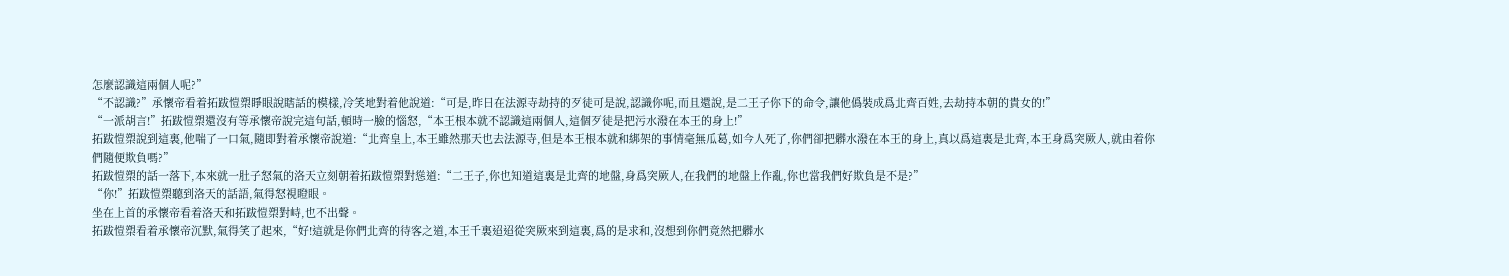怎麼認識這兩個人呢?”
“不認識?”承懷帝看着拓跋愷槊睜眼說瞎話的模樣,冷笑地對着他說道:“可是,昨日在法源寺劫持的歹徒可是說,認識你呢,而且還說,是二王子你下的命令,讓他僞裝成爲北齊百姓,去劫持本朝的貴女的!”
“一派胡言!”拓跋愷槊還沒有等承懷帝說完這句話,頓時一臉的惱怒,“本王根本就不認識這兩個人,這個歹徒是把污水潑在本王的身上!”
拓跋愷槊說到這裏,他喘了一口氣,隨即對着承懷帝說道:“北齊皇上,本王雖然那天也去法源寺,但是本王根本就和綁架的事情毫無瓜葛,如今人死了,你們卻把髒水潑在本王的身上,真以爲這裏是北齊,本王身爲突厥人,就由着你們隨便欺負嗎?”
拓跋愷槊的話一落下,本來就一肚子怒氣的洛天立刻朝着拓跋愷槊對慫道:“二王子,你也知道這裏是北齊的地盤,身爲突厥人,在我們的地盤上作亂,你也當我們好欺負是不是?”
“你!”拓跋愷槊聽到洛天的話語,氣得怒視瞪眼。
坐在上首的承懷帝看着洛天和拓跋愷槊對峙,也不出聲。
拓跋愷槊看着承懷帝沉默,氣得笑了起來,“好!這就是你們北齊的待客之道,本王千裏迢迢從突厥來到這裏,爲的是求和,沒想到你們竟然把髒水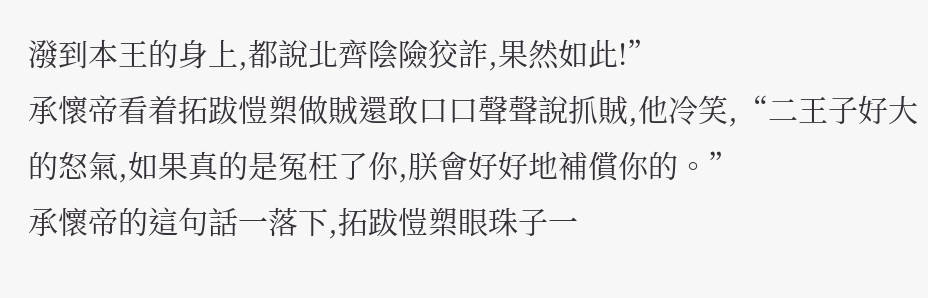潑到本王的身上,都說北齊陰險狡詐,果然如此!”
承懷帝看着拓跋愷槊做賊還敢口口聲聲說抓賊,他冷笑,“二王子好大的怒氣,如果真的是冤枉了你,朕會好好地補償你的。”
承懷帝的這句話一落下,拓跋愷槊眼珠子一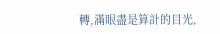轉,滿眼盡是算計的目光,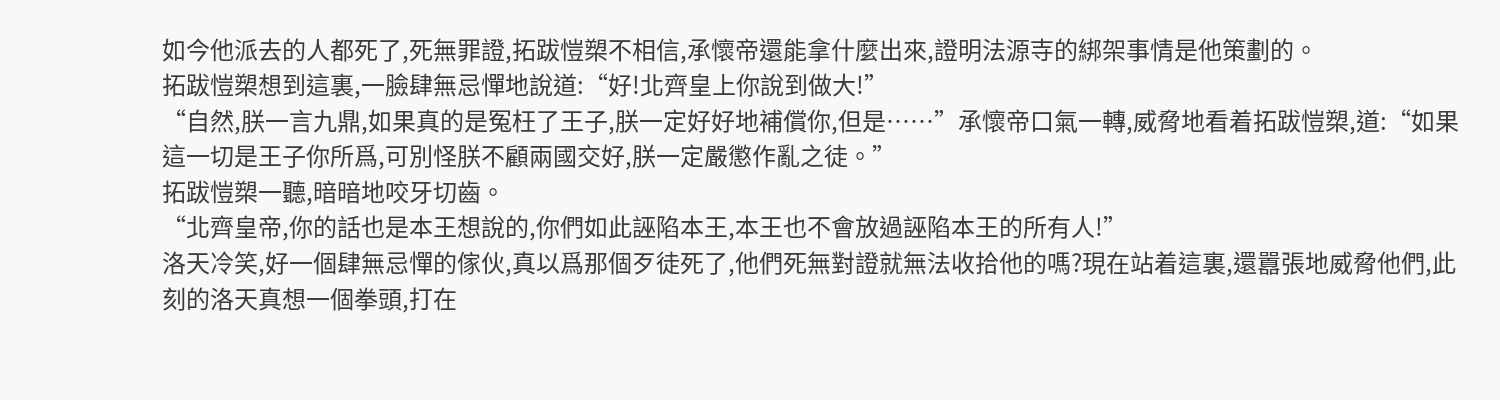如今他派去的人都死了,死無罪證,拓跋愷槊不相信,承懷帝還能拿什麼出來,證明法源寺的綁架事情是他策劃的。
拓跋愷槊想到這裏,一臉肆無忌憚地說道:“好!北齊皇上你說到做大!”
“自然,朕一言九鼎,如果真的是冤枉了王子,朕一定好好地補償你,但是……”承懷帝口氣一轉,威脅地看着拓跋愷槊,道:“如果這一切是王子你所爲,可別怪朕不顧兩國交好,朕一定嚴懲作亂之徒。”
拓跋愷槊一聽,暗暗地咬牙切齒。
“北齊皇帝,你的話也是本王想說的,你們如此誣陷本王,本王也不會放過誣陷本王的所有人!”
洛天冷笑,好一個肆無忌憚的傢伙,真以爲那個歹徒死了,他們死無對證就無法收拾他的嗎?現在站着這裏,還囂張地威脅他們,此刻的洛天真想一個拳頭,打在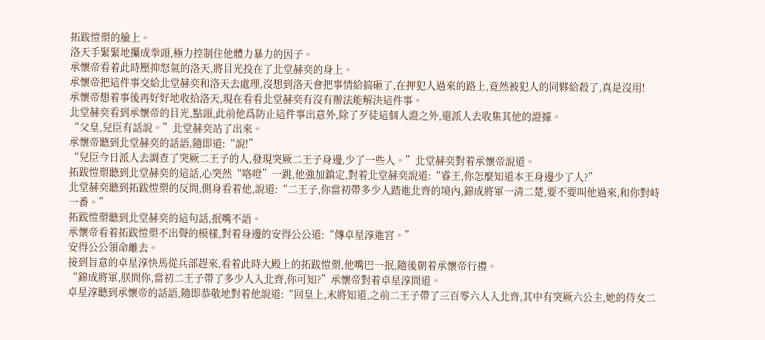拓跋愷槊的臉上。
洛天手緊緊地攥成拳頭,極力控制住他體力暴力的因子。
承懷帝看着此時壓抑怒氣的洛天,將目光投在了北堂赫奕的身上。
承懷帝把這件事交給北堂赫奕和洛天去處理,沒想到洛天會把事情給搞砸了,在押犯人過來的路上,竟然被犯人的同夥給殺了,真是沒用!
承懷帝想着事後再好好地收拾洛天,現在看看北堂赫奕有沒有辦法能解決這件事。
北堂赫奕看到承懷帝的目光,點頭,此前他爲防止這件事出意外,除了歹徒這個人證之外,還派人去收集其他的證據。
“父皇,兒臣有話說。”北堂赫奕站了出來。
承懷帝聽到北堂赫奕的話語,隨即道:“說!”
“兒臣今日派人去調查了突厥二王子的人,發現突厥二王子身邊,少了一些人。”北堂赫奕對着承懷帝說道。
拓跋愷槊聽到北堂赫奕的這話,心突然“咯噔”一跳,他強加鎮定,對着北堂赫奕說道:“睿王,你怎麼知道本王身邊少了人?”
北堂赫奕聽到拓跋愷槊的反問,側身看着他,說道:“二王子,你當初帶多少人踏進北齊的境內,錦成將軍一清二楚,要不要叫他過來,和你對峙一番。”
拓跋愷槊聽到北堂赫奕的這句話,抿嘴不語。
承懷帝看着拓跋愷槊不出聲的模樣,對着身邊的安得公公道:“傳卓星淳進宮。”
安得公公領命離去。
接到旨意的卓星淳快馬從兵部趕來,看着此時大殿上的拓跋愷槊,他嘴巴一抿,隨後朝着承懷帝行禮。
“錦成將軍,朕問你,當初二王子帶了多少人入北齊,你可知?”承懷帝對着卓星淳問道。
卓星淳聽到承懷帝的話語,隨即恭敬地對着他說道:“回皇上,末將知道,之前二王子帶了三百零六人入北齊,其中有突厥六公主,她的侍女二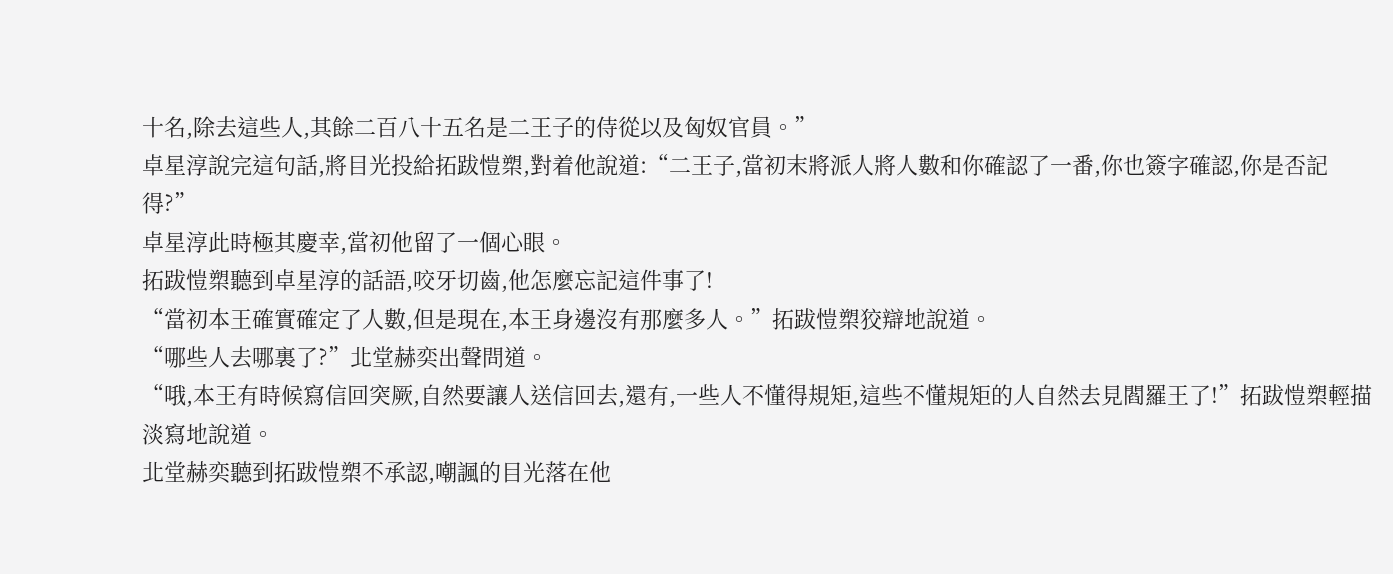十名,除去這些人,其餘二百八十五名是二王子的侍從以及匈奴官員。”
卓星淳說完這句話,將目光投給拓跋愷槊,對着他說道:“二王子,當初末將派人將人數和你確認了一番,你也簽字確認,你是否記得?”
卓星淳此時極其慶幸,當初他留了一個心眼。
拓跋愷槊聽到卓星淳的話語,咬牙切齒,他怎麼忘記這件事了!
“當初本王確實確定了人數,但是現在,本王身邊沒有那麼多人。”拓跋愷槊狡辯地說道。
“哪些人去哪裏了?”北堂赫奕出聲問道。
“哦,本王有時候寫信回突厥,自然要讓人送信回去,還有,一些人不懂得規矩,這些不懂規矩的人自然去見閻羅王了!”拓跋愷槊輕描淡寫地說道。
北堂赫奕聽到拓跋愷槊不承認,嘲諷的目光落在他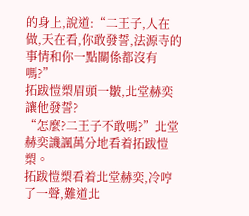的身上,說道:“二王子,人在做,天在看,你敢發誓,法源寺的事情和你一點關係都沒有嗎?”
拓跋愷槊眉頭一皺,北堂赫奕讓他發誓?
“怎麼?二王子不敢嗎?”北堂赫奕譏諷萬分地看着拓跋愷槊。
拓跋愷槊看着北堂赫奕,冷哼了一聲,難道北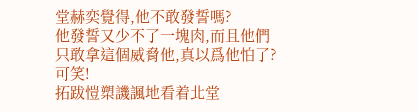堂赫奕覺得,他不敢發誓嗎?
他發誓又少不了一塊肉,而且他們只敢拿這個威脅他,真以爲他怕了?可笑!
拓跋愷槊譏諷地看着北堂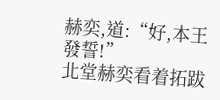赫奕,道:“好,本王發誓!”
北堂赫奕看着拓跋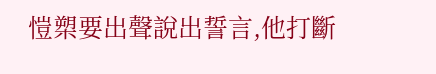愷槊要出聲說出誓言,他打斷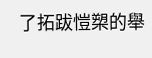了拓跋愷槊的舉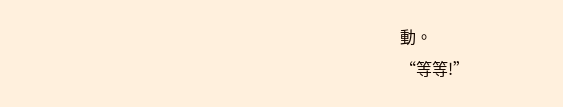動。
“等等!”